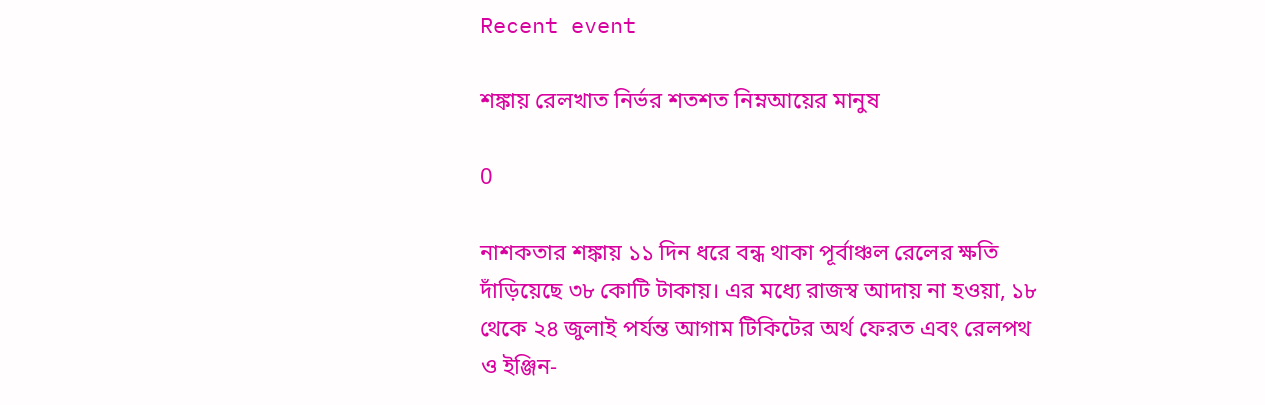Recent event

শঙ্কায় রেলখাত নির্ভর শতশত নিম্নআয়ের মানুষ

0

নাশকতার শঙ্কায় ১১ দিন ধরে বন্ধ থাকা পূর্বাঞ্চল রেলের ক্ষতি দাঁড়িয়েছে ৩৮ কোটি টাকায়। এর মধ্যে রাজস্ব আদায় না হওয়া, ১৮ থেকে ২৪ জুলাই পর্যন্ত আগাম টিকিটের অর্থ ফেরত এবং রেলপথ ও ইঞ্জিন-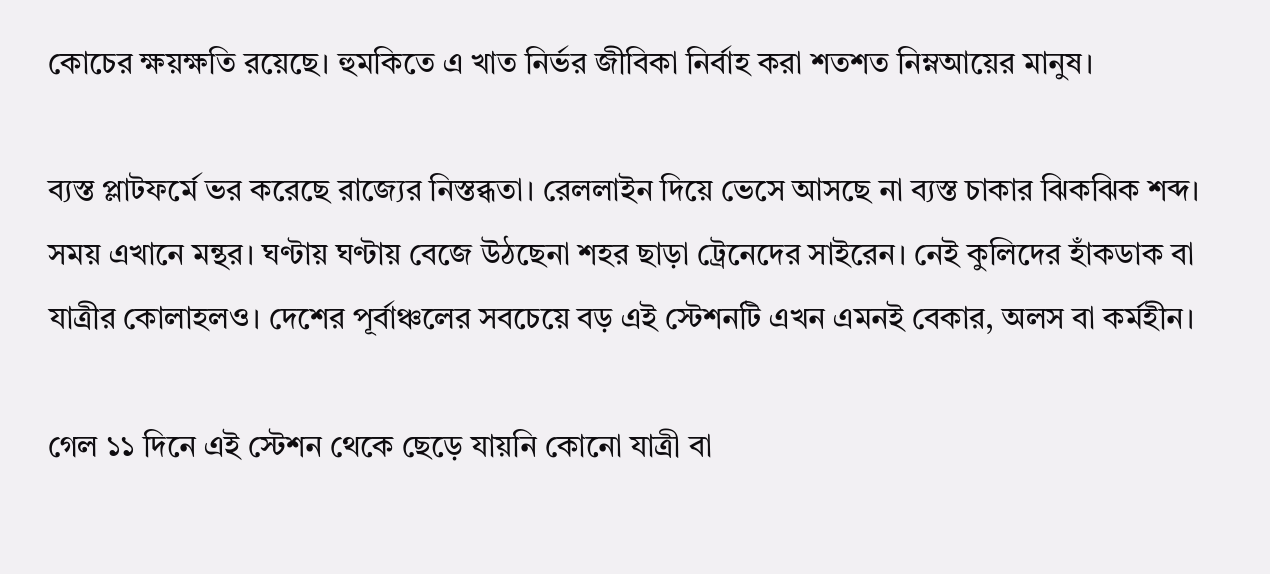কোচের ক্ষয়ক্ষতি রয়েছে। হুমকিতে এ খাত নির্ভর জীবিকা নির্বাহ করা শতশত নিম্নআয়ের মানুষ।

ব্যস্ত প্লাটফর্মে ভর করেছে রাজ্যের নিস্তব্ধতা। রেললাইন দিয়ে ভেসে আসছে না ব্যস্ত চাকার ঝিকঝিক শব্দ। সময় এখানে মন্থর। ঘণ্টায় ঘণ্টায় বেজে উঠছেনা শহর ছাড়া ট্রেনেদের সাইরেন। নেই কুলিদের হাঁকডাক বা যাত্রীর কোলাহলও। দেশের পূর্বাঞ্চলের সবচেয়ে বড় এই স্টেশনটি এখন এমনই বেকার, অলস বা কর্মহীন।

গেল ১১ দিনে এই স্টেশন থেকে ছেড়ে যায়নি কোনো যাত্রী বা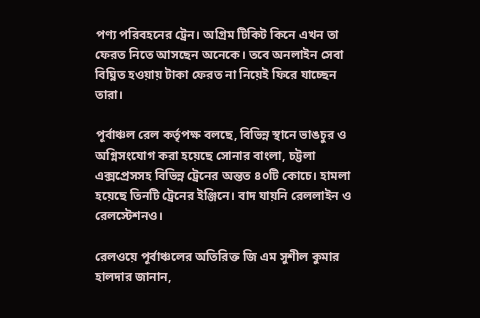পণ্য পরিবহনের ট্রেন। অগ্রিম টিকিট কিনে এখন তা ফেরত নিতে আসছেন অনেকে। তবে অনলাইন সেবা বিঘ্নিত হওয়ায় টাকা ফেরত না নিয়েই ফিরে যাচ্ছেন তারা।

পূর্বাঞ্চল রেল কর্তৃপক্ষ বলছে, বিভিন্ন স্থানে ভাঙচুর ও অগ্নিসংযোগ করা হয়েছে সোনার বাংলা, চট্টলা এক্সপ্রেসসহ বিভিন্ন ট্রেনের অন্তত ৪০টি কোচে। হামলা হয়েছে তিনটি ট্রেনের ইঞ্জিনে। বাদ যায়নি রেললাইন ও রেলস্টেশনও।

রেলওয়ে পূর্বাঞ্চলের অতিরিক্ত জি এম সুশীল কুমার হালদার জানান,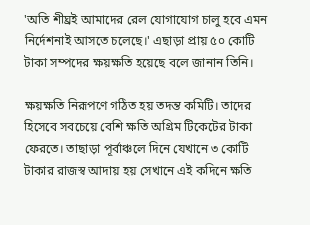'অতি শীঘ্রই আমাদের রেল যোগাযোগ চালু হবে এমন নির্দেশনাই আসতে চলেছে।' এছাড়া প্রায় ৫০ কোটি টাকা সম্পদের ক্ষয়ক্ষতি হয়েছে বলে জানান তিনি।

ক্ষয়ক্ষতি নিরূপণে গঠিত হয় তদন্ত কমিটি। তাদের হিসেবে সবচেয়ে বেশি ক্ষতি অগ্রিম টিকেটের টাকা ফেরতে। তাছাড়া পূর্বাঞ্চলে দিনে যেখানে ৩ কোটি টাকার রাজস্ব আদায় হয় সেখানে এই কদিনে ক্ষতি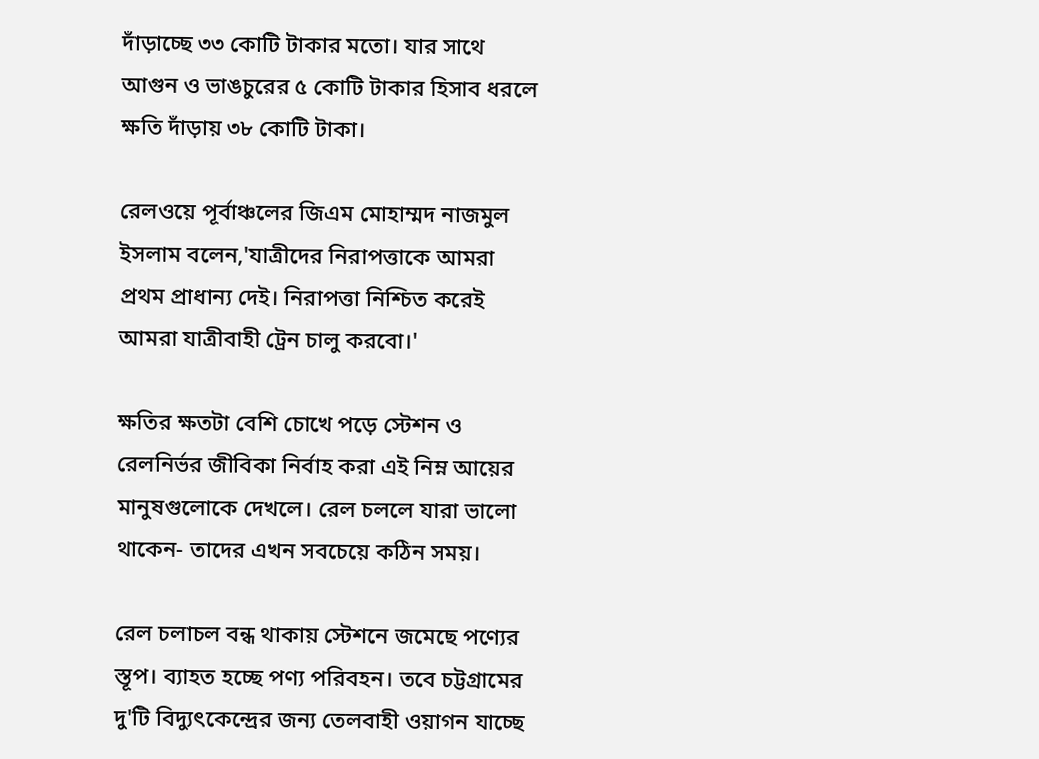দাঁড়াচ্ছে ৩৩ কোটি টাকার মতো। যার সাথে আগুন ও ভাঙচুরের ৫ কোটি টাকার হিসাব ধরলে ক্ষতি দাঁড়ায় ৩৮ কোটি টাকা।

রেলওয়ে পূর্বাঞ্চলের জিএম মোহাম্মদ নাজমুল ইসলাম বলেন,'যাত্রীদের নিরাপত্তাকে আমরা প্রথম প্রাধান্য দেই। নিরাপত্তা নিশ্চিত করেই আমরা যাত্রীবাহী ট্রেন চালু করবো।'

ক্ষতির ক্ষতটা বেশি চোখে পড়ে স্টেশন ও রেলনির্ভর জীবিকা নির্বাহ করা এই নিম্ন আয়ের মানুষগুলোকে দেখলে। রেল চললে যারা ভালো থাকেন- তাদের এখন সবচেয়ে কঠিন সময়।

রেল চলাচল বন্ধ থাকায় স্টেশনে জমেছে পণ্যের স্তূপ। ব্যাহত হচ্ছে পণ্য পরিবহন। তবে চট্টগ্রামের দু'টি বিদ্যুৎকেন্দ্রের জন্য তেলবাহী ওয়াগন যাচ্ছে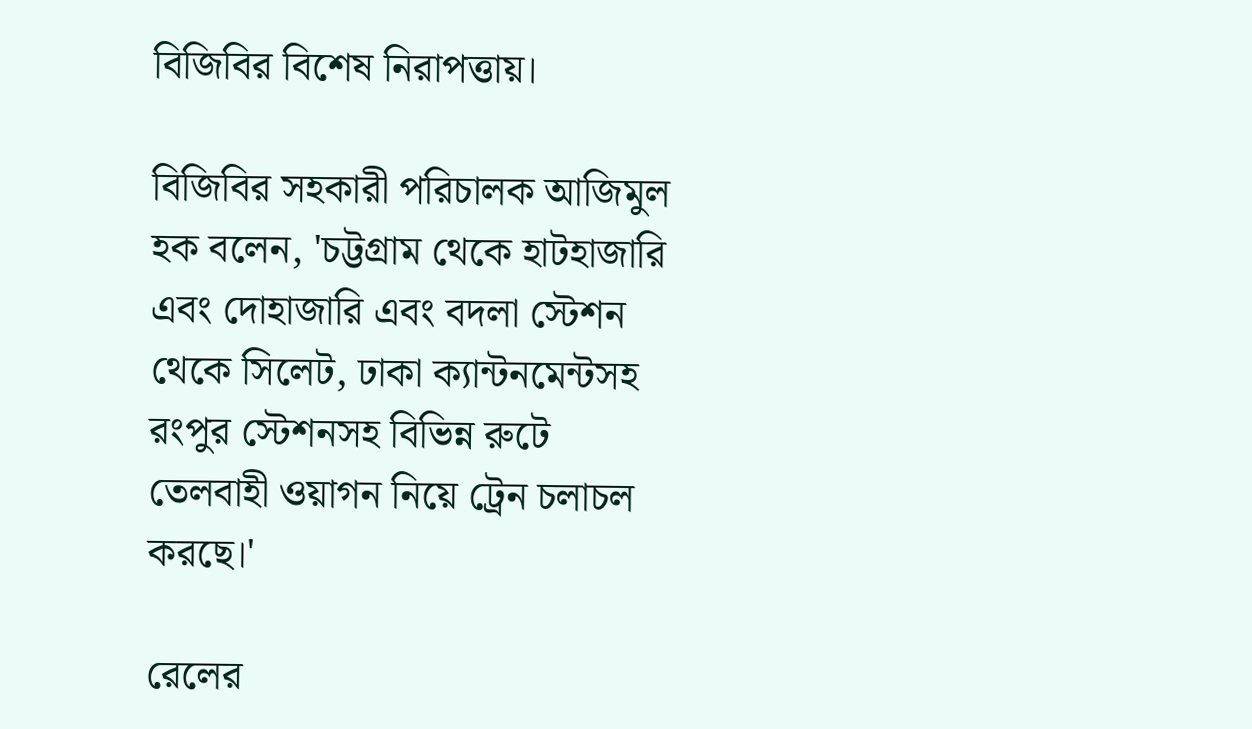বিজিবির বিশেষ নিরাপত্তায়।

বিজিবির সহকারী পরিচালক আজিমুল হক বলেন, 'চট্টগ্রাম থেকে হাটহাজারি এবং দোহাজারি এবং বদলা স্টেশন থেকে সিলেট, ঢাকা ক্যান্টনমেন্টসহ রংপুর স্টেশনসহ বিভিন্ন রুটে তেলবাহী ওয়াগন নিয়ে ট্রেন চলাচল করছে।'

রেলের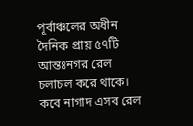পূর্বাঞ্চলের অধীন দৈনিক প্রায় ৫৭টি আন্তঃনগর রেল চলাচল করে থাকে। কবে নাগাদ এসব রেল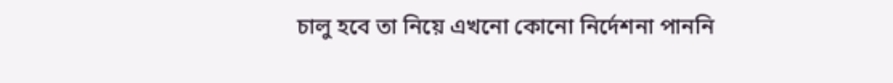চালু হবে তা নিয়ে এখনো কোনো নির্দেশনা পাননি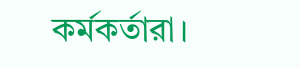কর্মকর্তারা।